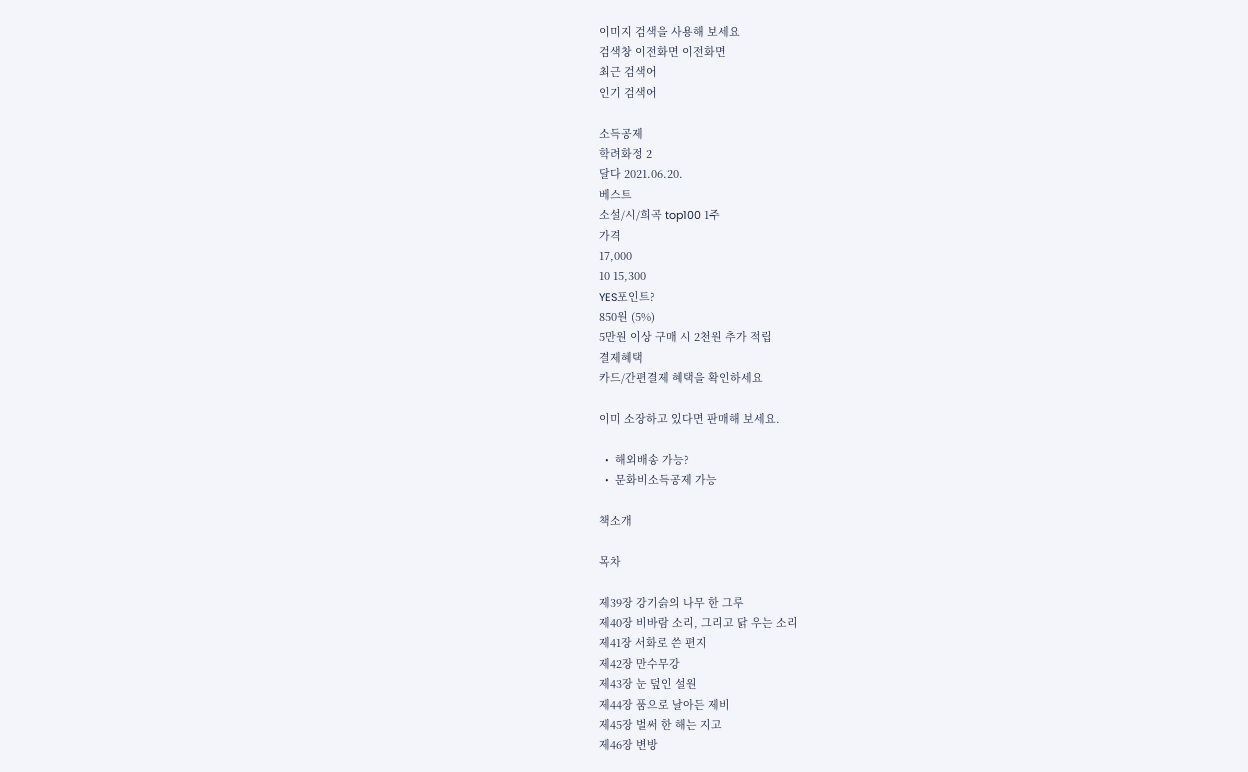이미지 검색을 사용해 보세요
검색창 이전화면 이전화면
최근 검색어
인기 검색어

소득공제
학려화정 2
달다 2021.06.20.
베스트
소설/시/희곡 top100 1주
가격
17,000
10 15,300
YES포인트?
850원 (5%)
5만원 이상 구매 시 2천원 추가 적립
결제혜택
카드/간편결제 혜택을 확인하세요

이미 소장하고 있다면 판매해 보세요.

  •  해외배송 가능?
  •  문화비소득공제 가능

책소개

목차

제39장 강기슭의 나무 한 그루
제40장 비바람 소리, 그리고 닭 우는 소리
제41장 서화로 쓴 편지
제42장 만수무강
제43장 눈 덮인 설원
제44장 품으로 날아든 제비
제45장 벌써 한 해는 지고
제46장 변방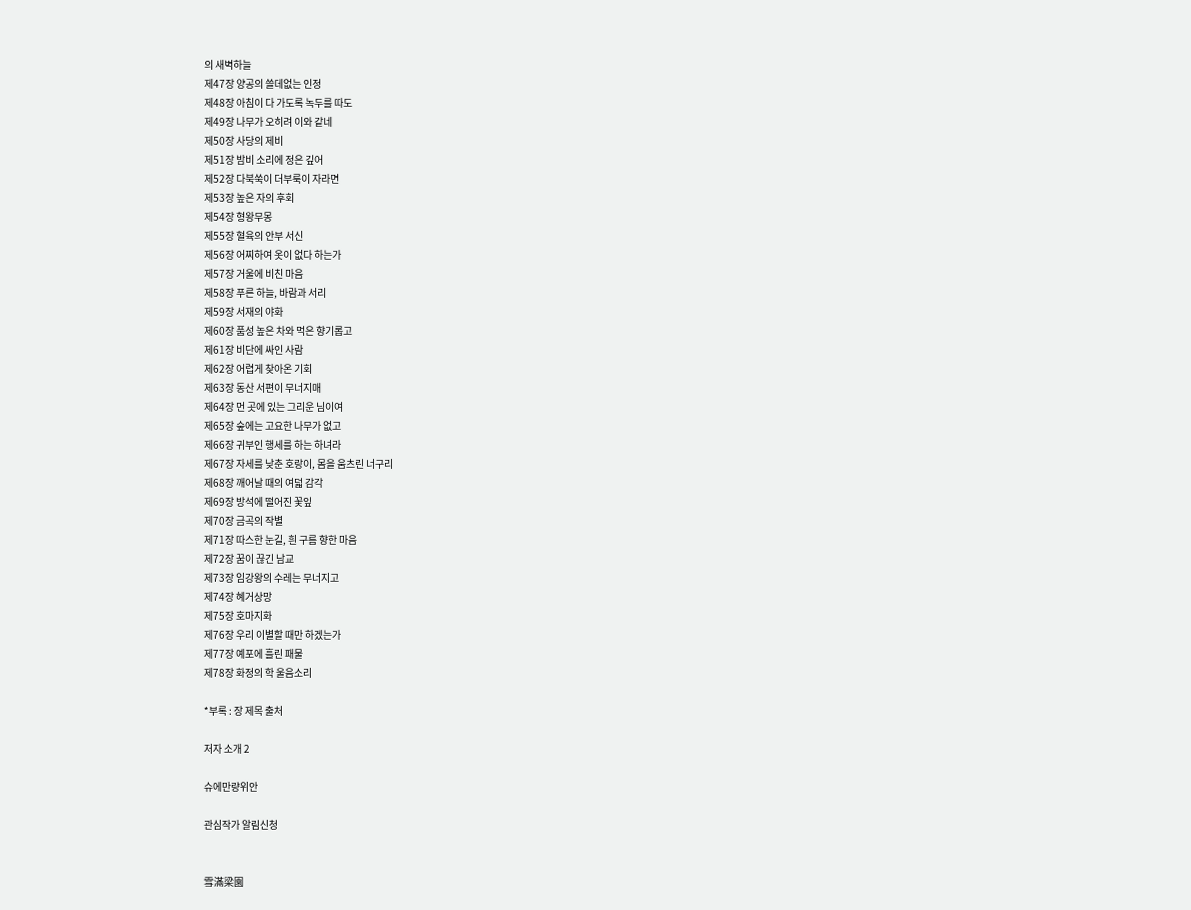의 새벽하늘
제47장 양공의 쓸데없는 인정
제48장 아침이 다 가도록 녹두를 따도
제49장 나무가 오히려 이와 같네
제50장 사당의 제비
제51장 밤비 소리에 정은 깊어
제52장 다북쑥이 더부룩이 자라면
제53장 높은 자의 후회
제54장 형왕무몽
제55장 혈육의 안부 서신
제56장 어찌하여 옷이 없다 하는가
제57장 거울에 비친 마음
제58장 푸른 하늘, 바람과 서리
제59장 서재의 야화
제60장 품성 높은 차와 먹은 향기롭고
제61장 비단에 싸인 사람
제62장 어렵게 찾아온 기회
제63장 동산 서편이 무너지매
제64장 먼 곳에 있는 그리운 님이여
제65장 숲에는 고요한 나무가 없고
제66장 귀부인 행세를 하는 하녀라
제67장 자세를 낮춘 호랑이, 몸을 움츠린 너구리
제68장 깨어날 때의 여덟 감각
제69장 방석에 떨어진 꽃잎
제70장 금곡의 작별
제71장 따스한 눈길, 흰 구름 향한 마음
제72장 꿈이 끊긴 남교
제73장 임강왕의 수레는 무너지고
제74장 혜거상망
제75장 호마지화
제76장 우리 이별할 때만 하겠는가
제77장 예포에 흘린 패물
제78장 화정의 학 울음소리

*부록 : 장 제목 출처

저자 소개 2

슈에만량위안

관심작가 알림신청


雪滿梁園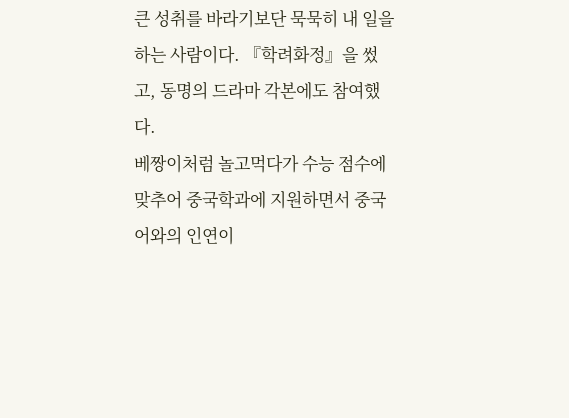큰 성취를 바라기보단 묵묵히 내 일을 하는 사람이다. 『학려화정』을 썼고, 동명의 드라마 각본에도 참여했다.
베짱이처럼 놀고먹다가 수능 점수에 맞추어 중국학과에 지원하면서 중국어와의 인연이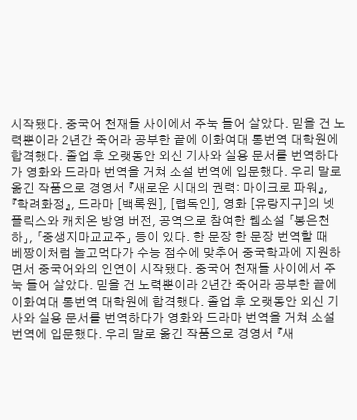시작됐다. 중국어 천재들 사이에서 주눅 들어 살았다. 믿을 건 노력뿐이라 2년간 죽어라 공부한 끝에 이화여대 통번역 대학원에 합격했다. 졸업 후 오랫동안 외신 기사와 실용 문서를 번역하다가 영화와 드라마 번역을 거쳐 소설 번역에 입문했다. 우리 말로 옮긴 작품으로 경영서 『새로운 시대의 권력: 마이크로 파워』, 『학려화정』, 드라마 [백록원], [렵독인], 영화 [유랑지구]의 넷플릭스와 캐치온 방영 버전, 공역으로 참여한 웹소설 「봉은천하」, 「중생지마교교주」 등이 있다. 한 문장 한 문장 번역할 때
베짱이처럼 놀고먹다가 수능 점수에 맞추어 중국학과에 지원하면서 중국어와의 인연이 시작됐다. 중국어 천재들 사이에서 주눅 들어 살았다. 믿을 건 노력뿐이라 2년간 죽어라 공부한 끝에 이화여대 통번역 대학원에 합격했다. 졸업 후 오랫동안 외신 기사와 실용 문서를 번역하다가 영화와 드라마 번역을 거쳐 소설 번역에 입문했다. 우리 말로 옮긴 작품으로 경영서 『새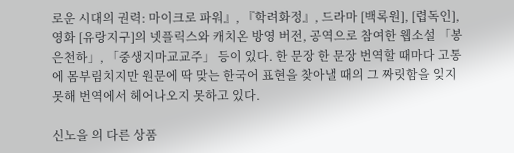로운 시대의 권력: 마이크로 파워』, 『학려화정』, 드라마 [백록원], [렵독인], 영화 [유랑지구]의 넷플릭스와 캐치온 방영 버전, 공역으로 참여한 웹소설 「봉은천하」, 「중생지마교교주」 등이 있다. 한 문장 한 문장 번역할 때마다 고통에 몸부림치지만 원문에 딱 맞는 한국어 표현을 찾아낼 때의 그 짜릿함을 잊지 못해 번역에서 헤어나오지 못하고 있다.

신노을 의 다른 상품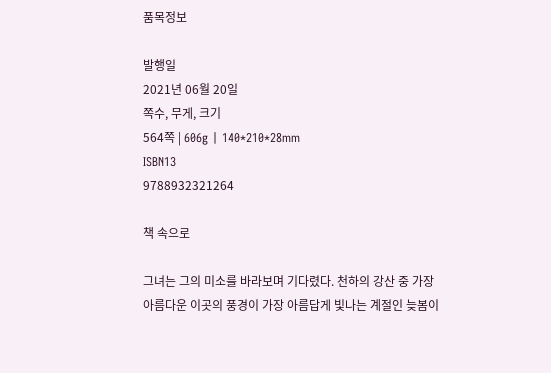품목정보

발행일
2021년 06월 20일
쪽수, 무게, 크기
564쪽 | 606g | 140*210*28mm
ISBN13
9788932321264

책 속으로

그녀는 그의 미소를 바라보며 기다렸다. 천하의 강산 중 가장 아름다운 이곳의 풍경이 가장 아름답게 빛나는 계절인 늦봄이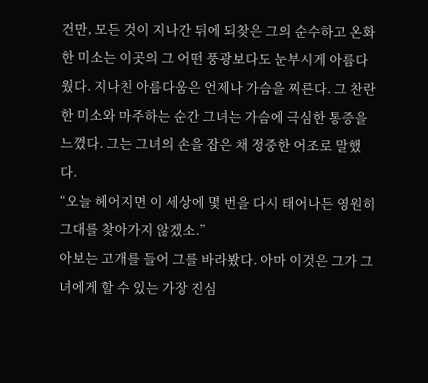건만, 모든 것이 지나간 뒤에 되찾은 그의 순수하고 온화한 미소는 이곳의 그 어떤 풍광보다도 눈부시게 아름다웠다. 지나친 아름다움은 언제나 가슴을 찌른다. 그 찬란한 미소와 마주하는 순간 그녀는 가슴에 극심한 통증을 느꼈다. 그는 그녀의 손을 잡은 채 정중한 어조로 말했다.
“오늘 헤어지면 이 세상에 몇 번을 다시 태어나든 영원히 그대를 찾아가지 않겠소.”
아보는 고개를 들어 그를 바라봤다. 아마 이것은 그가 그녀에게 할 수 있는 가장 진심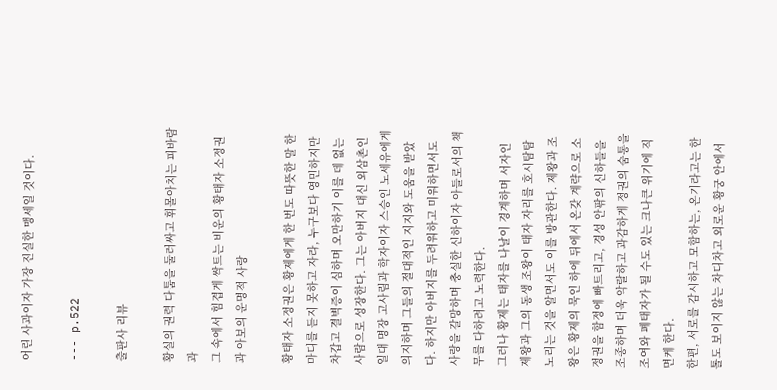어린 사과이자 가장 진실한 맹세일 것이다.

--- p.522

출판사 리뷰

황실의 권력 다툼을 둘러싸고 휘몰아치는 피바람과
그 속에서 힘겹게 싹트는 비운의 황태자 소정권과 아보의 운명적 사랑

황태자 소정권은 황제에게 한 번도 따뜻한 말 한마디를 듣지 못하고 자라, 누구보다 영민하지만 차갑고 결벽증이 심하며 오만하기 이를 데 없는 사람으로 성장한다. 그는 아버지 대신 외삼촌인 일대 명장 고사림과 학자이자 스승인 노세유에게 의지하며 그들의 절대적인 지지와 도움을 받았다. 하지만 아버지를 두려워하고 미워하면서도 사랑을 갈망하며 충실한 신하이자 아들로서의 책무를 다하려고 노력한다.
그러나 황제는 태자를 나날이 경계하며 서자인 제왕과 그의 동생 조왕이 태자 자리를 호시탐탐 노리는 것을 알면서도 이를 방관한다. 제왕과 조왕은 황제의 묵인 하에 뒤에서 온갖 계략으로 소정권을 함정에 빠트리고, 경성 안팎의 신하들을 조종하며 더욱 악랄하고 과감하게 정권의 숨통을 조여와 폐태자가 될 수도 있는 크나큰 위기에 직면케 한다.
한편, 서로를 감시하고 모함하는, 온기라고는 한 톨도 보이지 않는 차디차고 외로운 황궁 안에서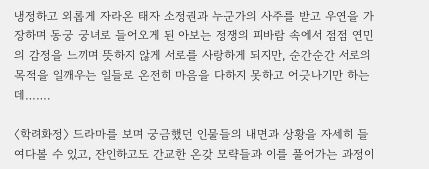냉정하고 외롭게 자라온 태자 소정권과 누군가의 사주를 받고 우연을 가장하며 동궁 궁녀로 들어오게 된 아보는 정쟁의 피바람 속에서 점점 연민의 감정을 느끼며 뜻하지 않게 서로를 사랑하게 되지만, 순간순간 서로의 목적을 일깨우는 일들로 온전히 마음을 다하지 못하고 어긋나기만 하는데…….

〈학려화정〉 드라마를 보며 궁금했던 인물들의 내면과 상황을 자세히 들여다볼 수 있고, 잔인하고도 간교한 온갖 모략들과 이를 풀어가는 과정이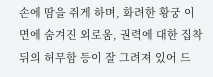손에 땀을 쥐게 하며, 화려한 황궁 이면에 숨겨진 외로움, 권력에 대한 집착 뒤의 허무함 등이 잘 그려져 있어 드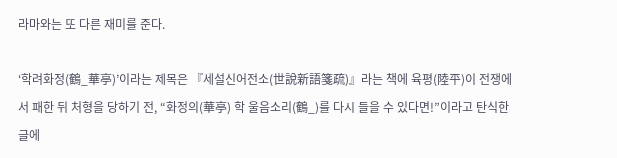라마와는 또 다른 재미를 준다.

‘학려화정(鶴_華亭)’이라는 제목은 『세설신어전소(世說新語箋疏)』라는 책에 육평(陸平)이 전쟁에서 패한 뒤 처형을 당하기 전, “화정의(華亭) 학 울음소리(鶴_)를 다시 들을 수 있다면!”이라고 탄식한 글에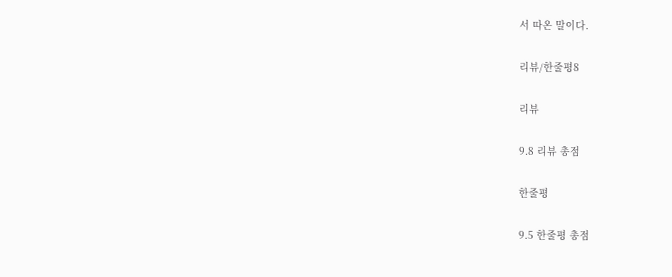서 따온 말이다.

리뷰/한줄평8

리뷰

9.8 리뷰 총점

한줄평

9.5 한줄평 총점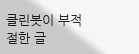클린봇이 부적절한 글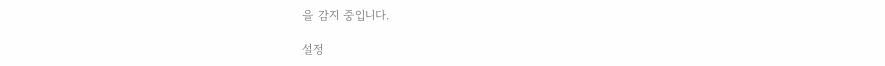을 감지 중입니다.

설정